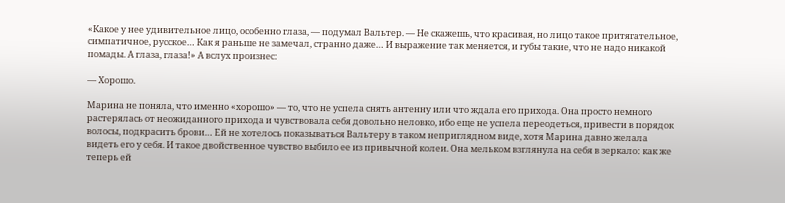«Какое у нее удивительное лицо, особенно глаза, — подумал Вальтер. — Не скажешь, что красивая, но лицо такое притягательное, симпатичное, русское… Как я раньше не замечал, странно даже… И выражение так меняется, и губы такие, что не надо никакой помады. А глаза, глаза!» А вслух произнес:

— Хорошо.

Марина не поняла, что именно «хорошо» — то, что не успела снять антенну или что ждала его прихода. Она просто немного растерялась от неожиданного прихода и чувствовала себя довольно неловко, ибо еще не успела переодеться, привести в порядок волосы, подкрасить брови… Ей не хотелось показываться Вальтеру в таком неприглядном виде, хотя Марина давно желала видеть его у себя. И такое двойственное чувство выбило ее из привычной колеи. Она мельком взглянула на себя в зеркало: как же теперь ей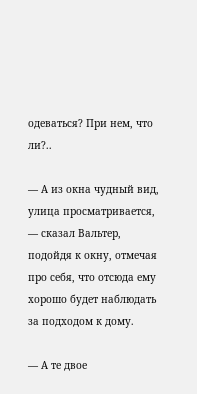одеваться? При нем, что ли?..

— А из окна чудный вид, улица просматривается, — сказал Вальтер, подойдя к окну, отмечая про себя, что отсюда ему хорошо будет наблюдать за подходом к дому.

— А те двое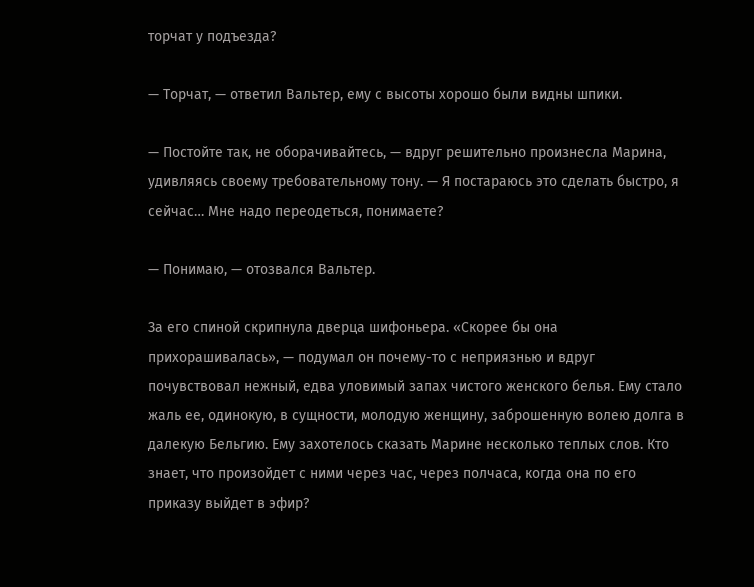торчат у подъезда?

— Торчат, — ответил Вальтер, ему с высоты хорошо были видны шпики.

— Постойте так, не оборачивайтесь, — вдруг решительно произнесла Марина, удивляясь своему требовательному тону. — Я постараюсь это сделать быстро, я сейчас… Мне надо переодеться, понимаете?

— Понимаю, — отозвался Вальтер.

За его спиной скрипнула дверца шифоньера. «Скорее бы она прихорашивалась», — подумал он почему-то с неприязнью и вдруг почувствовал нежный, едва уловимый запах чистого женского белья. Ему стало жаль ее, одинокую, в сущности, молодую женщину, заброшенную волею долга в далекую Бельгию. Ему захотелось сказать Марине несколько теплых слов. Кто знает, что произойдет с ними через час, через полчаса, когда она по его приказу выйдет в эфир?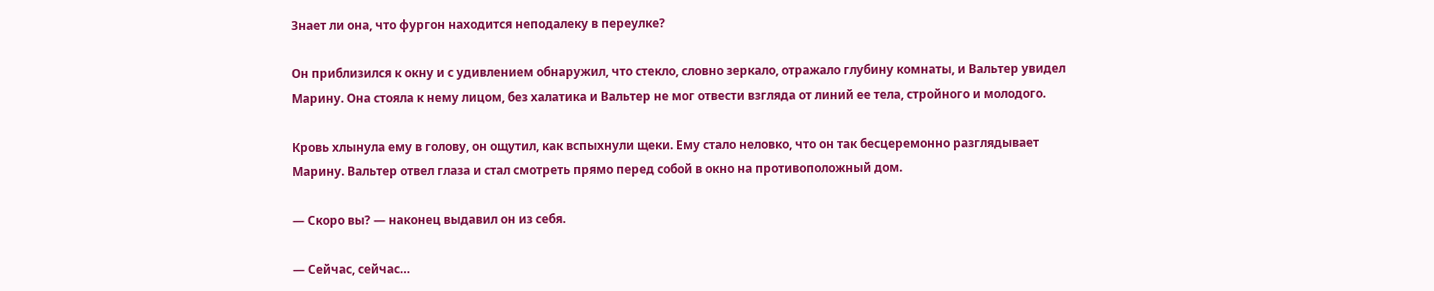Знает ли она, что фургон находится неподалеку в переулке?

Он приблизился к окну и с удивлением обнаружил, что стекло, словно зеркало, отражало глубину комнаты, и Вальтер увидел Марину. Она стояла к нему лицом, без халатика и Вальтер не мог отвести взгляда от линий ее тела, стройного и молодого.

Кровь хлынула ему в голову, он ощутил, как вспыхнули щеки. Ему стало неловко, что он так бесцеремонно разглядывает Марину. Вальтер отвел глаза и стал смотреть прямо перед собой в окно на противоположный дом.

— Скоро вы? — наконец выдавил он из себя.

— Сейчас, сейчас…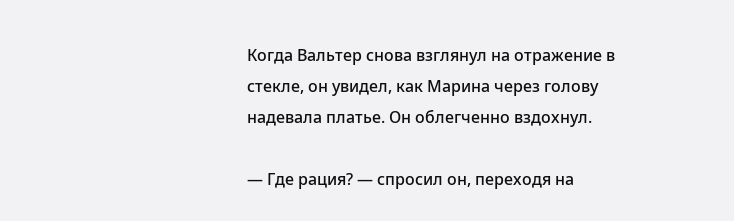Когда Вальтер снова взглянул на отражение в стекле, он увидел, как Марина через голову надевала платье. Он облегченно вздохнул.

— Где рация? — спросил он, переходя на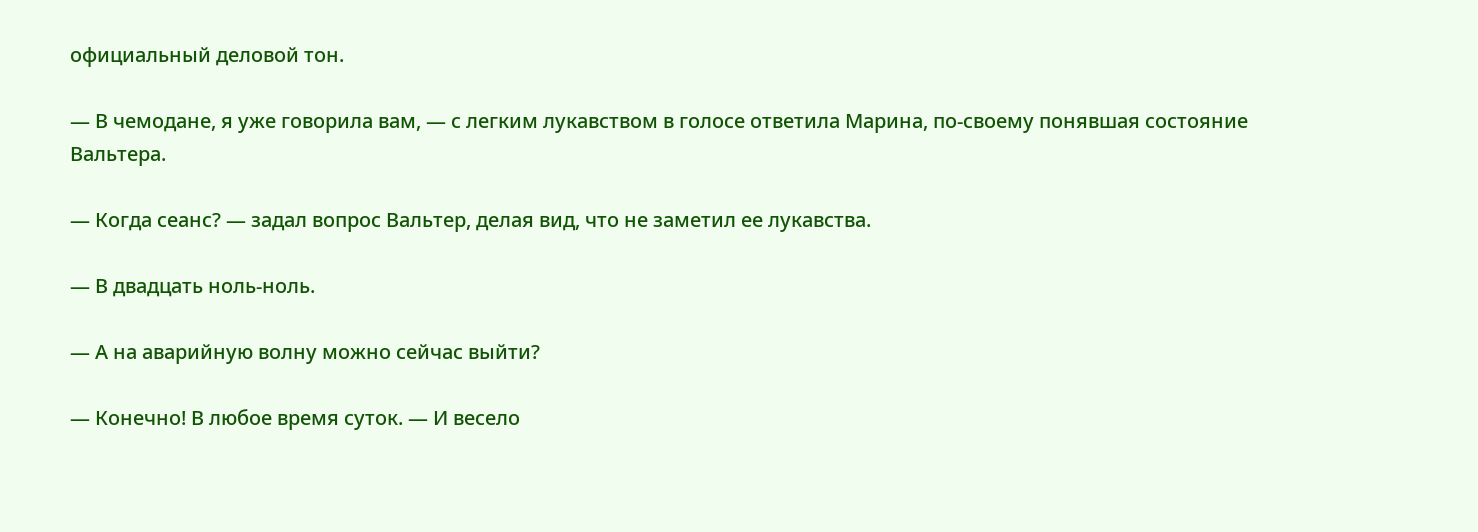официальный деловой тон.

— В чемодане, я уже говорила вам, — с легким лукавством в голосе ответила Марина, по-своему понявшая состояние Вальтера.

— Когда сеанс? — задал вопрос Вальтер, делая вид, что не заметил ее лукавства.

— В двадцать ноль-ноль.

— А на аварийную волну можно сейчас выйти?

— Конечно! В любое время суток. — И весело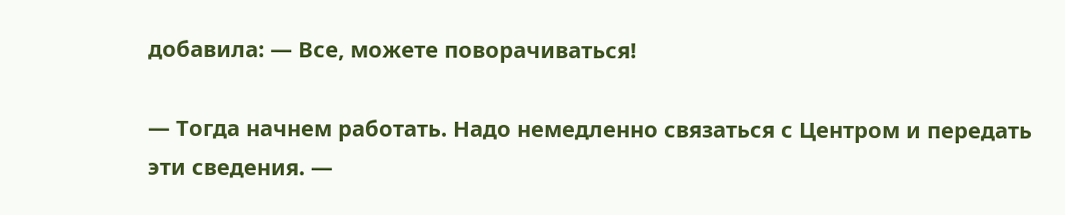добавила: — Все, можете поворачиваться!

— Тогда начнем работать. Надо немедленно связаться с Центром и передать эти сведения. —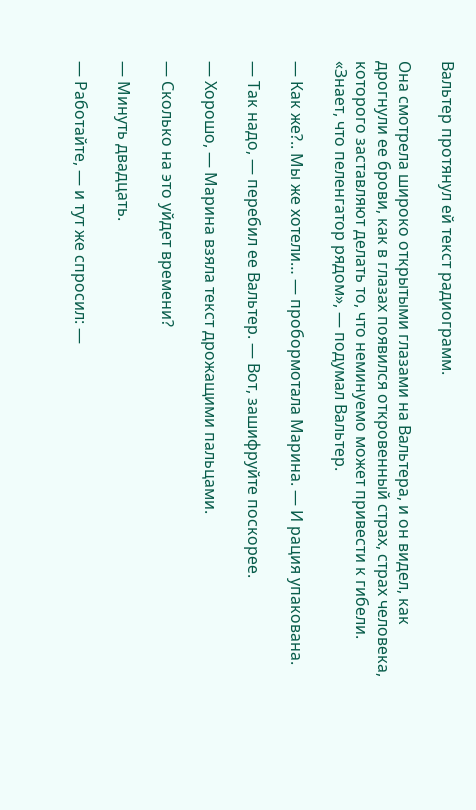Вальтер протянул ей текст радиограмм.

Она смотрела широко открытыми глазами на Вальтера, и он видел, как дрогнули ее брови, как в глазах появился откровенный страх, страх человека, которого заставляют делать то, что неминуемо может привести к гибели. «Знает, что пеленгатор рядом», — подумал Вальтер.

— Как же?.. Мы же хотели… — пробормотала Марина. — И рация упакована.

— Так надо, — перебил ее Вальтер. — Вот, зашифруйте поскорее.

— Хорошо, — Марина взяла текст дрожащими пальцами.

— Сколько на это уйдет времени?

— Минуть двадцать.

— Работайте, — и тут же спросил: —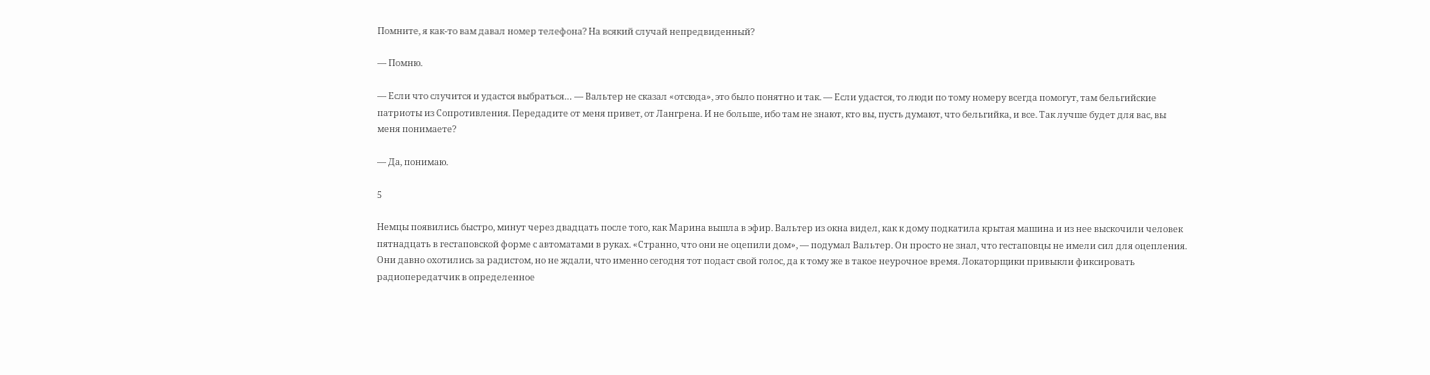Помните, я как-то вам давал номер телефона? На всякий случай непредвиденный?

— Помню.

— Если что случится и удастся выбраться… — Вальтер не сказал «отсюда», это было понятно и так. — Если удастся, то люди по тому номеру всегда помогут, там бельгийские патриоты из Сопротивления. Передадите от меня привет, от Лангрена. И не больше, ибо там не знают, кто вы, пусть думают, что бельгийка, и все. Так лучше будет для вас, вы меня понимаете?

— Да, понимаю.

5

Немцы появились быстро, минут через двадцать после того, как Марина вышла в эфир. Вальтер из окна видел, как к дому подкатила крытая машина и из нее выскочили человек пятнадцать в гестаповской форме с автоматами в руках. «Странно, что они не оцепили дом», — подумал Вальтер. Он просто не знал, что гестаповцы не имели сил для оцепления. Они давно охотились за радистом, но не ждали, что именно сегодня тот подаст свой голос, да к тому же в такое неурочное время. Локаторщики привыкли фиксировать радиопередатчик в определенное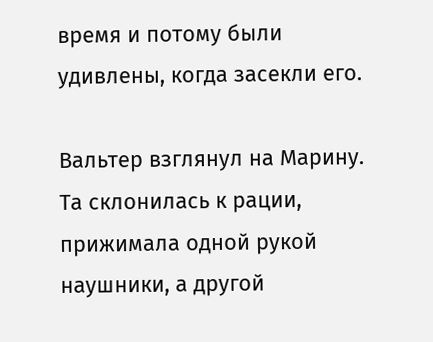время и потому были удивлены, когда засекли его.

Вальтер взглянул на Марину. Та склонилась к рации, прижимала одной рукой наушники, а другой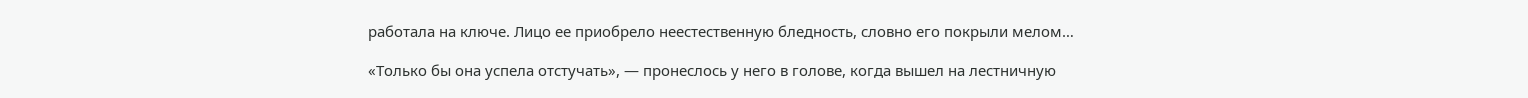работала на ключе. Лицо ее приобрело неестественную бледность, словно его покрыли мелом…

«Только бы она успела отстучать», — пронеслось у него в голове, когда вышел на лестничную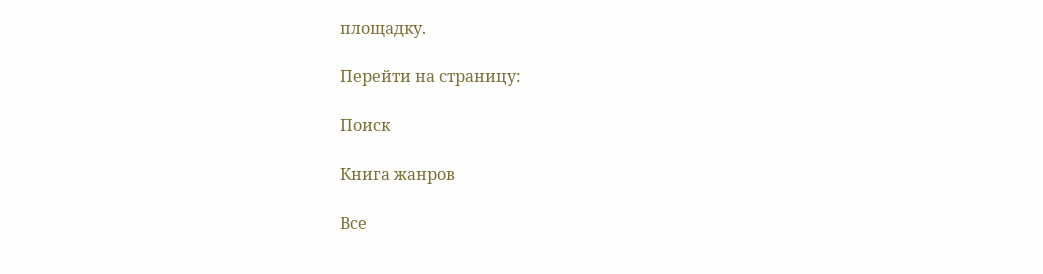площадку.

Перейти на страницу:

Поиск

Книга жанров

Все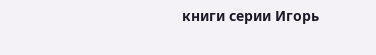книги серии Игорь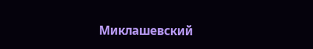Миклашевский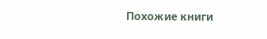Похожие книги